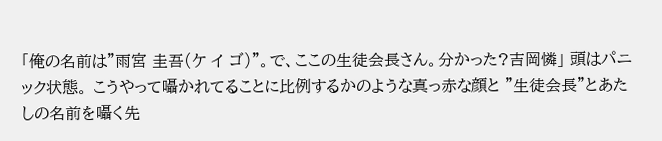「俺の名前は”雨宮 圭吾(ケ イ ゴ)”。で、ここの生徒会長さん。分かった?吉岡憐」 頭はパニック状態。 こうやって囁かれてることに比例するかのような真っ赤な顔と ”生徒会長”とあたしの名前を囁く先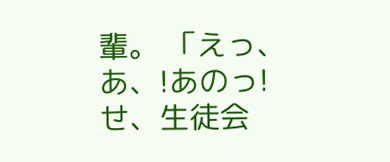輩。 「えっ、あ、!あのっ!せ、生徒会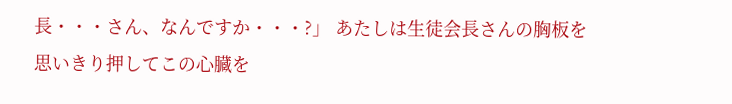長・・・さん、なんですか・・・?」 あたしは生徒会長さんの胸板を思いきり押してこの心臓を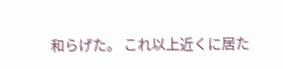和らげた。 これ以上近くに居た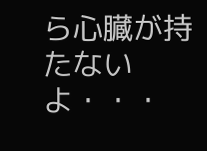ら心臓が持たないよ・・・